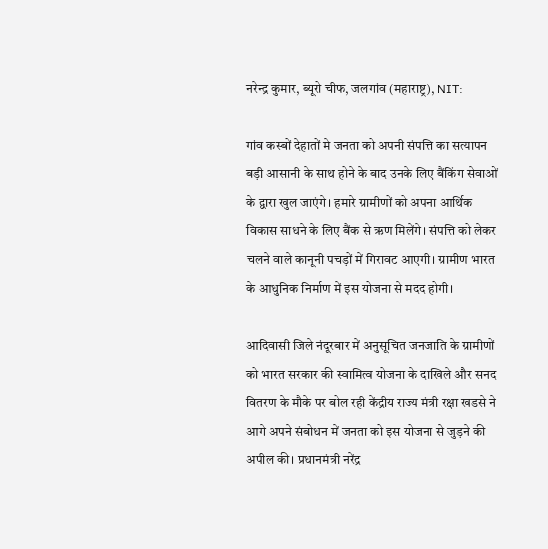नरेन्द्र कुमार, ब्यूरो चीफ, जलगांव (महाराष्ट्र), NIT:

गांव कस्बों देहातों मे जनता को अपनी संपत्ति का सत्यापन बड़ी आसानी के साथ होने के बाद उनके लिए बैंकिंग सेवाओं के द्वारा खुल जाएंगे। हमारे ग्रामीणों को अपना आर्थिक विकास साधने के लिए बैंक से ऋण मिलेंगे। संपत्ति को लेकर चलने वाले कानूनी पचड़ों में गिरावट आएगी। ग्रामीण भारत के आधुनिक निर्माण में इस योजना से मदद होगी।

आदिवासी जिले नंदूरबार में अनुसूचित जनजाति के ग्रामीणों को भारत सरकार की स्वामित्व योजना के दाखिले और सनद वितरण के मौके पर बोल रही केंद्रीय राज्य मंत्री रक्षा खडसे ने आगे अपने संबोधन में जनता को इस योजना से जुड़ने की अपील की। प्रधानमंत्री नरेंद्र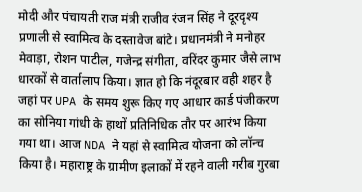मोदी और पंचायती राज मंत्री राजीव रंजन सिंह ने दूरदृश्य प्रणाली से स्वामित्व के दस्तावेज बांटे। प्रधानमंत्री ने मनोहर मेवाड़ा, रोशन पाटील, गजेन्द्र संगीता, वरिंदर कुमार जैसे लाभ धारकों से वार्तालाप किया। ज्ञात हो कि नंदूरबार वही शहर है जहां पर UPA के समय शुरू किए गए आधार कार्ड पंजीकरण का सोनिया गांधी के हाथों प्रतिनिधिक तौर पर आरंभ किया गया था। आज NDA ने यहां से स्वामित्व योजना को लॉन्च किया है। महाराष्ट्र के ग्रामीण इलाकों में रहने वाली गरीब गुरबा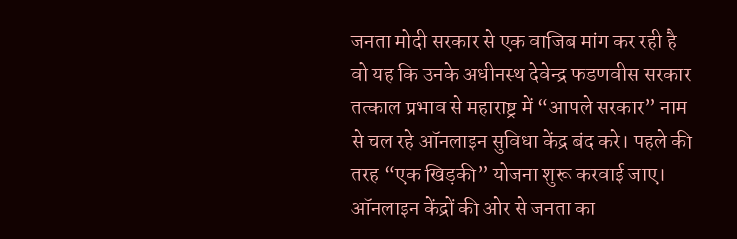जनता मोदी सरकार से एक वाजिब मांग कर रही है वो यह कि उनके अधीनस्थ देवेन्द्र फडणवीस सरकार तत्काल प्रभाव से महाराष्ट्र में “आपले सरकार” नाम से चल रहे ऑनलाइन सुविधा केंद्र बंद करे। पहले की तरह “एक खिड़की” योजना शुरू करवाई जाए। ऑनलाइन केंद्रों की ओर से जनता का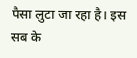पैसा लुटा जा रहा है। इस सब के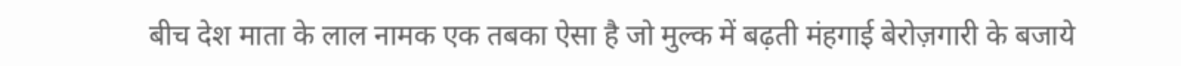बीच देश माता के लाल नामक एक तबका ऐसा है जो मुल्क में बढ़ती मंहगाई बेरोज़गारी के बजाये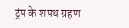ट्रंप के शपथ ग्रहण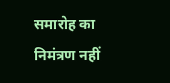समारोह का निमंत्रण नहीं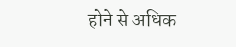होने से अधिक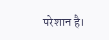परेशान है।